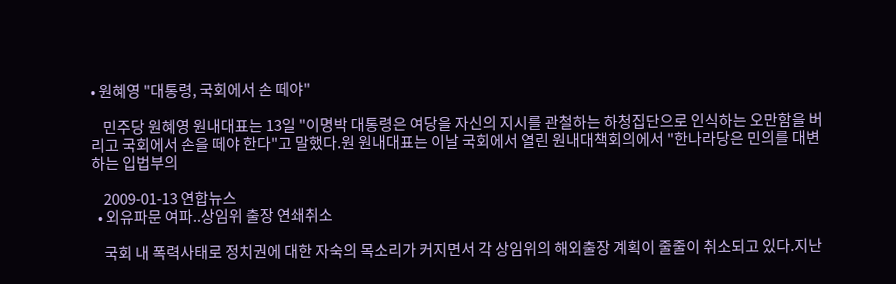• 원혜영 "대통령, 국회에서 손 떼야"

    민주당 원혜영 원내대표는 13일 "이명박 대통령은 여당을 자신의 지시를 관철하는 하청집단으로 인식하는 오만함을 버리고 국회에서 손을 떼야 한다"고 말했다.원 원내대표는 이날 국회에서 열린 원내대책회의에서 "한나라당은 민의를 대변하는 입법부의

    2009-01-13 연합뉴스
  • 외유파문 여파..상임위 출장 연쇄취소

    국회 내 폭력사태로 정치권에 대한 자숙의 목소리가 커지면서 각 상임위의 해외출장 계획이 줄줄이 취소되고 있다.지난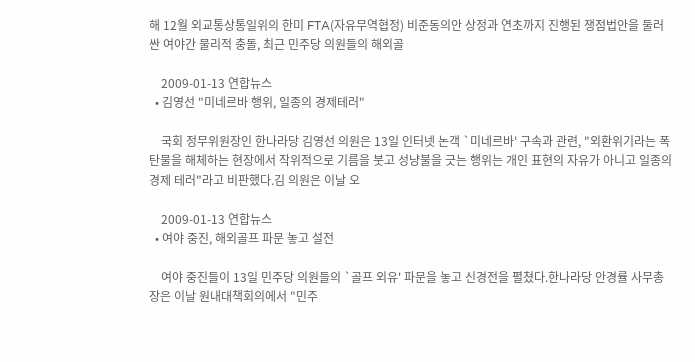해 12월 외교통상통일위의 한미 FTA(자유무역협정) 비준동의안 상정과 연초까지 진행된 쟁점법안을 둘러싼 여야간 물리적 충돌, 최근 민주당 의원들의 해외골

    2009-01-13 연합뉴스
  • 김영선 "미네르바 행위, 일종의 경제테러"

    국회 정무위원장인 한나라당 김영선 의원은 13일 인터넷 논객 `미네르바' 구속과 관련, "외환위기라는 폭탄물을 해체하는 현장에서 작위적으로 기름을 붓고 성냥불을 긋는 행위는 개인 표현의 자유가 아니고 일종의 경제 테러"라고 비판했다.김 의원은 이날 오

    2009-01-13 연합뉴스
  • 여야 중진, 해외골프 파문 놓고 설전

    여야 중진들이 13일 민주당 의원들의 `골프 외유' 파문을 놓고 신경전을 펼쳤다.한나라당 안경률 사무총장은 이날 원내대책회의에서 "민주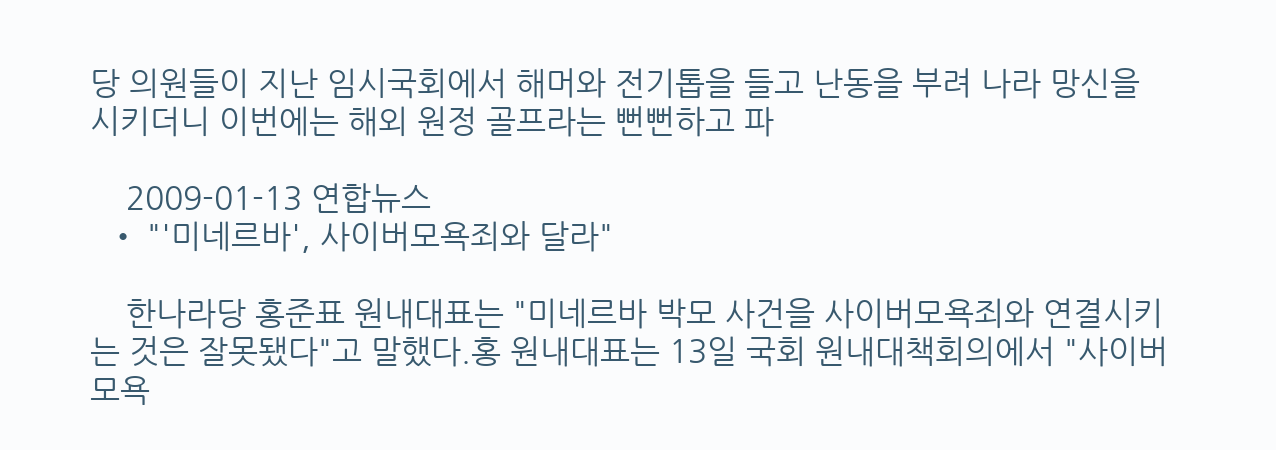당 의원들이 지난 임시국회에서 해머와 전기톱을 들고 난동을 부려 나라 망신을 시키더니 이번에는 해외 원정 골프라는 뻔뻔하고 파

    2009-01-13 연합뉴스
  • "'미네르바', 사이버모욕죄와 달라"

    한나라당 홍준표 원내대표는 "미네르바 박모 사건을 사이버모욕죄와 연결시키는 것은 잘못됐다"고 말했다.홍 원내대표는 13일 국회 원내대책회의에서 "사이버모욕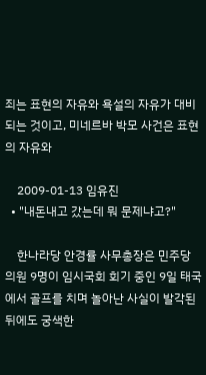죄는 표현의 자유와 욕설의 자유가 대비되는 것이고, 미네르바 박모 사건은 표현의 자유와

    2009-01-13 임유진
  • "내돈내고 갔는데 뭐 문제냐고?"

    한나라당 안경률 사무총장은 민주당 의원 9명이 임시국회 회기 중인 9일 태국에서 골프를 치며 놀아난 사실이 발각된 뒤에도 궁색한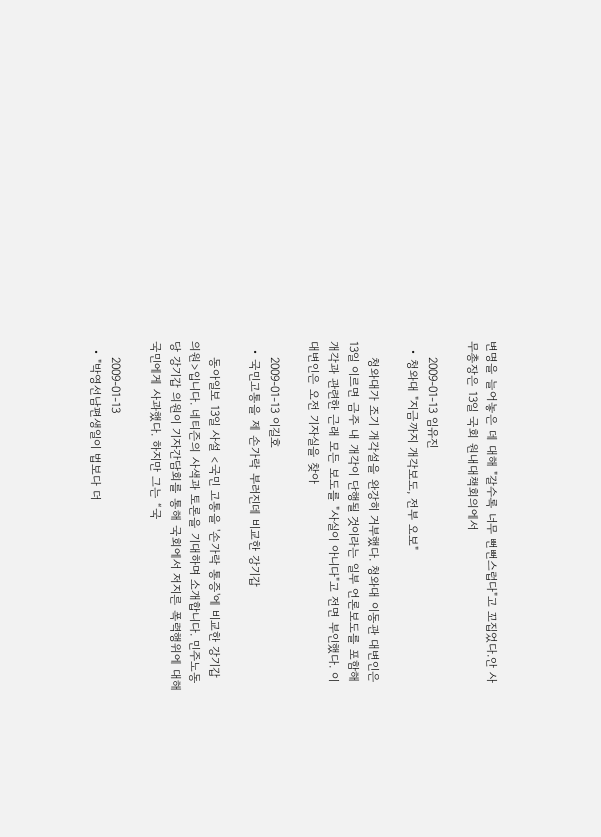변명을 늘어놓은 데 대해 "갈수록 너무 뻔뻔스럽다"고 꼬집었다.안 사무총장은 13일 국회 원내대책회의에서

    2009-01-13 임유진
  • 청와대 "지금까지 개각보도, 전부 오보"

    청와대가 조기 개각설을 완강히 거부했다. 청와대 이동관 대변인은 13일 이르면 금주 내 개각이 단행될 것이라는 일부 언론보도를 포함해 개각과 관련한 근래 모든 보도를 "사실이 아니다"고 전면 부인했다. 이 대변인은 오전 기자실을 찾아

    2009-01-13 이길호
  • 국민고통을 제 손가락 부러진데 비교한 강기갑

    동아일보 13일 사설 <국민 고통을 '손가락 통증'에 비교한 강기갑 의원>입니다. 네티즌의 사색과 토론을 기대하며 소개합니다. 민주노동당 강기갑 의원이 기자간담회를 통해 국회에서 저지른 폭력행위에 대해 국민에게 사과했다. 하지만 그는 “국

    2009-01-13
  • "박영선남편생일이 법보다 더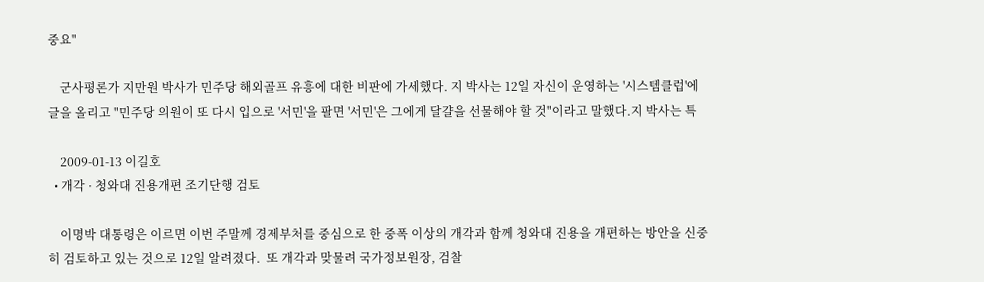중요"

    군사평론가 지만원 박사가 민주당 해외골프 유흥에 대한 비판에 가세했다. 지 박사는 12일 자신이 운영하는 '시스템클럽'에 글을 올리고 "민주당 의원이 또 다시 입으로 '서민'을 팔면 '서민'은 그에게 달걀을 선물해야 할 것"이라고 말했다.지 박사는 특

    2009-01-13 이길호
  • 개각 · 청와대 진용개편 조기단행 검토

    이명박 대통령은 이르면 이번 주말께 경제부처를 중심으로 한 중폭 이상의 개각과 함께 청와대 진용을 개편하는 방안을 신중히 검토하고 있는 것으로 12일 알려졌다.  또 개각과 맞물려 국가정보원장, 검찰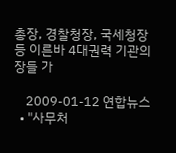총장, 경찰청장, 국세청장 등 이른바 4대권력 기관의 장들 가

    2009-01-12 연합뉴스
  • "사무처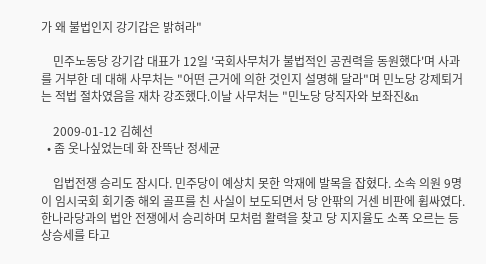가 왜 불법인지 강기갑은 밝혀라"

    민주노동당 강기갑 대표가 12일 '국회사무처가 불법적인 공권력을 동원했다'며 사과를 거부한 데 대해 사무처는 "어떤 근거에 의한 것인지 설명해 달라"며 민노당 강제퇴거는 적법 절차였음을 재차 강조했다.이날 사무처는 "민노당 당직자와 보좌진&n

    2009-01-12 김혜선
  • 좀 웃나싶었는데 화 잔뜩난 정세균

    입법전쟁 승리도 잠시다. 민주당이 예상치 못한 악재에 발목을 잡혔다. 소속 의원 9명이 임시국회 회기중 해외 골프를 친 사실이 보도되면서 당 안팎의 거센 비판에 휩싸였다. 한나라당과의 법안 전쟁에서 승리하며 모처럼 활력을 찾고 당 지지율도 소폭 오르는 등 상승세를 타고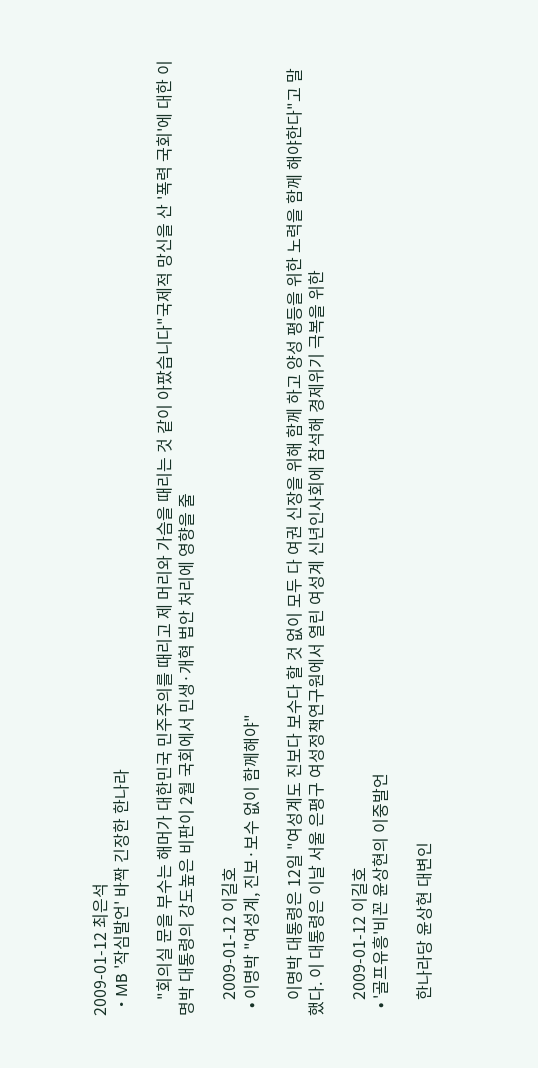2009-01-12 최은석
  • MB '작심발언' 바짝 긴장한 한나라

    "회의실 문을 부수는 해머가 대한민국 민주주의를 때리고 제 머리와 가슴을 때리는 것 같이 아팠습니다"국제적 망신을 산 '폭력 국회'에 대한 이명박 대통령의 강도높은 비판이 2월 국회에서 민생·개혁 법안 처리에 영향을 줄

    2009-01-12 이길호
  • 이명박 "여성계, 진보·보수 없이 함께해야"

    이명박 대통령은 12일 "여성계도 진보다 보수다 할 것 없이 모두 다 여권 신장을 위해 함께 하고 양성 평등을 위한 노력을 함께 해야한다"고 말했다. 이 대통령은 이날 서울 은평구 여성정책연구원에서 열린 여성계 신년인사회에 참석해 경제위기 극복을 위한

    2009-01-12 이길호
  • '골프유흥'비꼰 윤상현의 이중발언

    한나라당 윤상현 대변인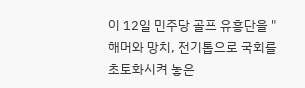이 12일 민주당 골프 유흥단을 "해머와 망치, 전기톱으로 국회를 초토화시켜 놓은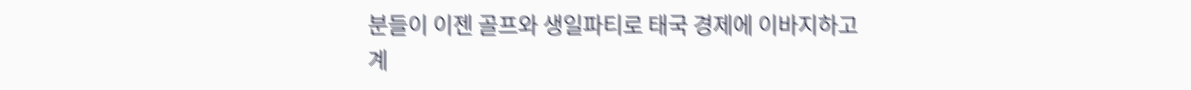분들이 이젠 골프와 생일파티로 태국 경제에 이바지하고 계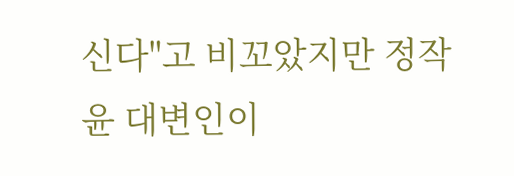신다"고 비꼬았지만 정작 윤 대변인이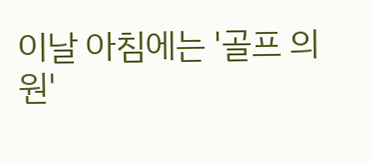이날 아침에는 '골프 의원'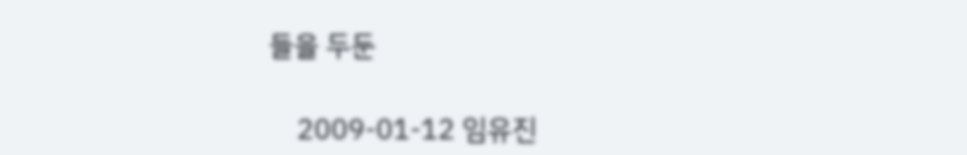들을 두둔

    2009-01-12 임유진